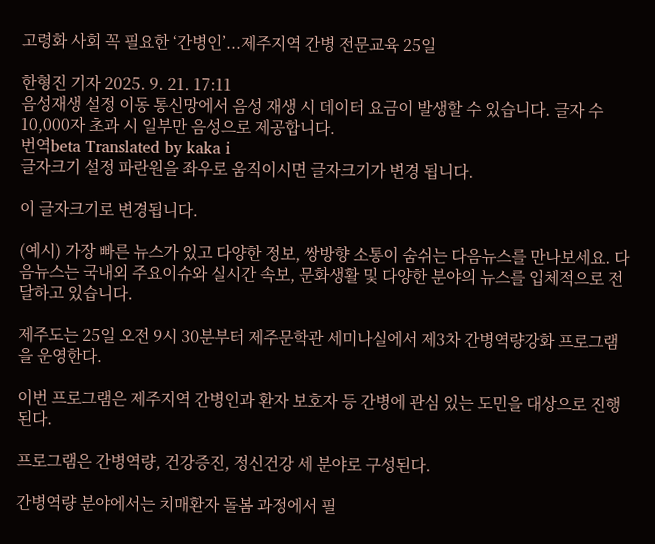고령화 사회 꼭 필요한 ‘간병인’...제주지역 간병 전문교육 25일

한형진 기자 2025. 9. 21. 17:11
음성재생 설정 이동 통신망에서 음성 재생 시 데이터 요금이 발생할 수 있습니다. 글자 수 10,000자 초과 시 일부만 음성으로 제공합니다.
번역beta Translated by kaka i
글자크기 설정 파란원을 좌우로 움직이시면 글자크기가 변경 됩니다.

이 글자크기로 변경됩니다.

(예시) 가장 빠른 뉴스가 있고 다양한 정보, 쌍방향 소통이 숨쉬는 다음뉴스를 만나보세요. 다음뉴스는 국내외 주요이슈와 실시간 속보, 문화생활 및 다양한 분야의 뉴스를 입체적으로 전달하고 있습니다.

제주도는 25일 오전 9시 30분부터 제주문학관 세미나실에서 제3차 간병역량강화 프로그램을 운영한다.

이번 프로그램은 제주지역 간병인과 환자 보호자 등 간병에 관심 있는 도민을 대상으로 진행된다.

프로그램은 간병역량, 건강증진, 정신건강 세 분야로 구성된다.

간병역량 분야에서는 치매환자 돌봄 과정에서 필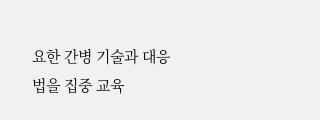요한 간병 기술과 대응법을 집중 교육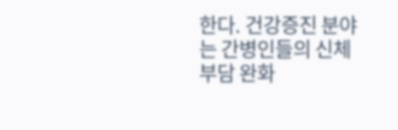한다. 건강증진 분야는 간병인들의 신체 부담 완화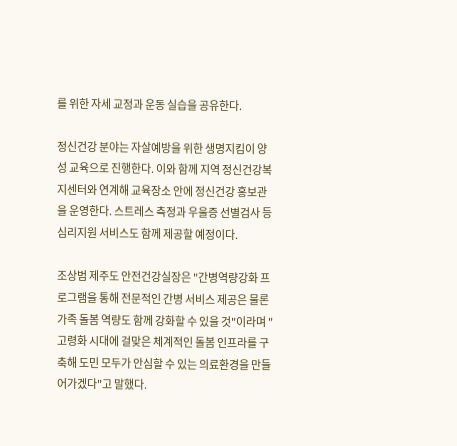를 위한 자세 교정과 운동 실습을 공유한다.

정신건강 분야는 자살예방을 위한 생명지킴이 양성 교육으로 진행한다. 이와 함께 지역 정신건강복지센터와 연계해 교육장소 안에 정신건강 홍보관을 운영한다. 스트레스 측정과 우울증 선별검사 등 심리지원 서비스도 함께 제공할 예정이다.

조상범 제주도 안전건강실장은 "간병역량강화 프로그램을 통해 전문적인 간병 서비스 제공은 물론 가족 돌봄 역량도 함께 강화할 수 있을 것"이라며 "고령화 시대에 걸맞은 체계적인 돌봄 인프라를 구축해 도민 모두가 안심할 수 있는 의료환경을 만들어가겠다"고 말했다.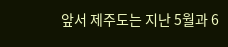앞서 제주도는 지난 5월과 6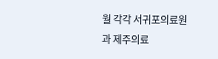월 각각 서귀포의료원과 제주의료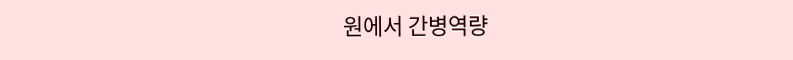원에서 간병역량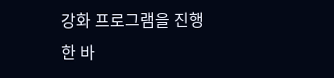강화 프로그램을 진행한 바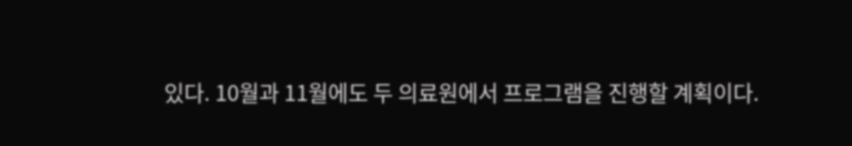있다. 10월과 11월에도 두 의료원에서 프로그램을 진행할 계획이다.